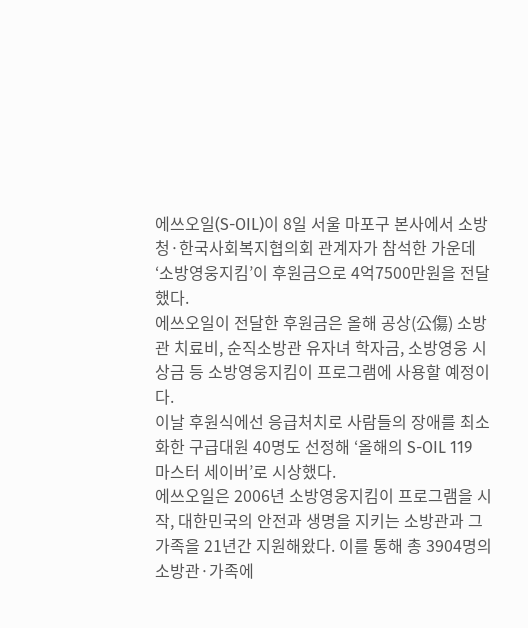에쓰오일(S-OIL)이 8일 서울 마포구 본사에서 소방청·한국사회복지협의회 관계자가 참석한 가운데 ‘소방영웅지킴’이 후원금으로 4억7500만원을 전달했다.
에쓰오일이 전달한 후원금은 올해 공상(公傷) 소방관 치료비, 순직소방관 유자녀 학자금, 소방영웅 시상금 등 소방영웅지킴이 프로그램에 사용할 예정이다.
이날 후원식에선 응급처치로 사람들의 장애를 최소화한 구급대원 40명도 선정해 ‘올해의 S-OIL 119 마스터 세이버’로 시상했다.
에쓰오일은 2006년 소방영웅지킴이 프로그램을 시작, 대한민국의 안전과 생명을 지키는 소방관과 그 가족을 21년간 지원해왔다. 이를 통해 총 3904명의 소방관·가족에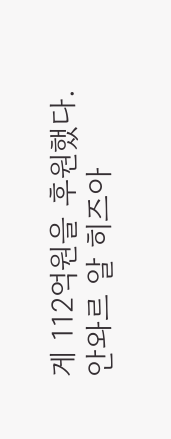게 112억원을 후원했다.
안와르 알 히즈아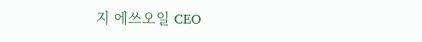지 에쓰오일 CEO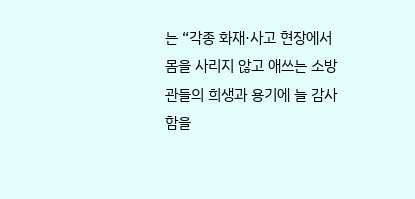는 “각종 화재·사고 현장에서 몸을 사리지 않고 애쓰는 소방관들의 희생과 용기에 늘 감사함을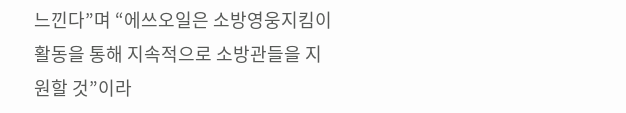느낀다”며 “에쓰오일은 소방영웅지킴이 활동을 통해 지속적으로 소방관들을 지원할 것”이라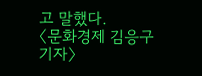고 말했다.
〈문화경제 김응구 기자〉